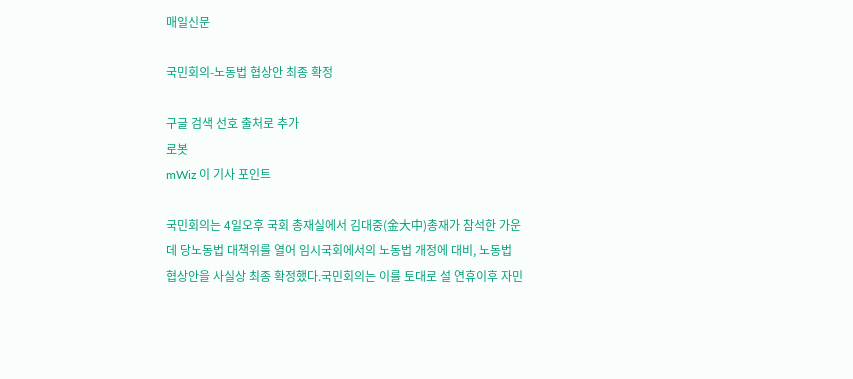매일신문

국민회의-노동법 협상안 최종 확정

구글 검색 선호 출처로 추가
로봇
mWiz 이 기사 포인트

국민회의는 4일오후 국회 총재실에서 김대중(金大中)총재가 참석한 가운데 당노동법 대책위를 열어 임시국회에서의 노동법 개정에 대비, 노동법 협상안을 사실상 최종 확정했다.국민회의는 이를 토대로 설 연휴이후 자민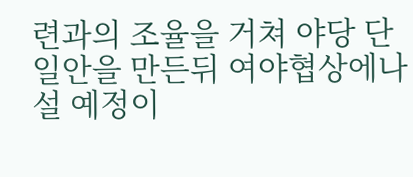련과의 조율을 거쳐 야당 단일안을 만든뒤 여야협상에나설 예정이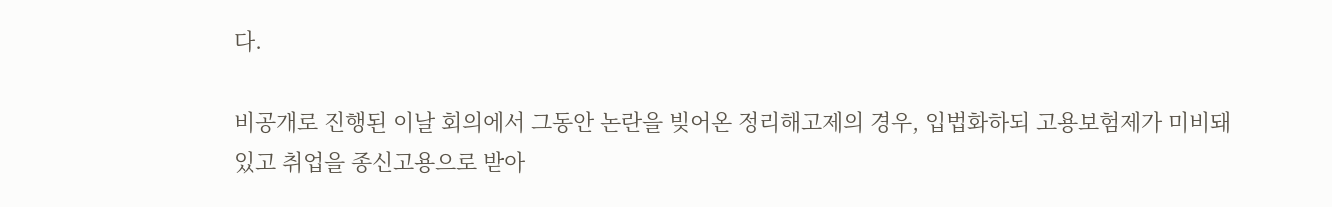다.

비공개로 진행된 이날 회의에서 그동안 논란을 빚어온 정리해고제의 경우, 입법화하되 고용보험제가 미비돼있고 취업을 종신고용으로 받아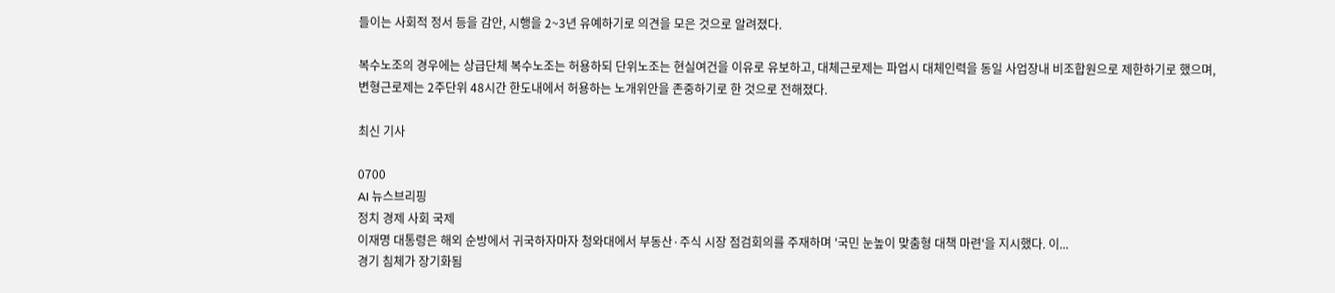들이는 사회적 정서 등을 감안, 시행을 2~3년 유예하기로 의견을 모은 것으로 알려졌다.

복수노조의 경우에는 상급단체 복수노조는 허용하되 단위노조는 현실여건을 이유로 유보하고, 대체근로제는 파업시 대체인력을 동일 사업장내 비조합원으로 제한하기로 했으며, 변형근로제는 2주단위 48시간 한도내에서 허용하는 노개위안을 존중하기로 한 것으로 전해졌다.

최신 기사

0700
AI 뉴스브리핑
정치 경제 사회 국제
이재명 대통령은 해외 순방에서 귀국하자마자 청와대에서 부동산·주식 시장 점검회의를 주재하며 '국민 눈높이 맞춤형 대책 마련'을 지시했다. 이...
경기 침체가 장기화됨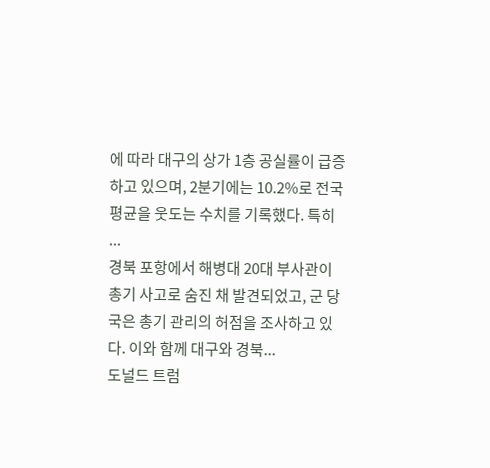에 따라 대구의 상가 1층 공실률이 급증하고 있으며, 2분기에는 10.2%로 전국 평균을 웃도는 수치를 기록했다. 특히 ...
경북 포항에서 해병대 20대 부사관이 총기 사고로 숨진 채 발견되었고, 군 당국은 총기 관리의 허점을 조사하고 있다. 이와 함께 대구와 경북...
도널드 트럼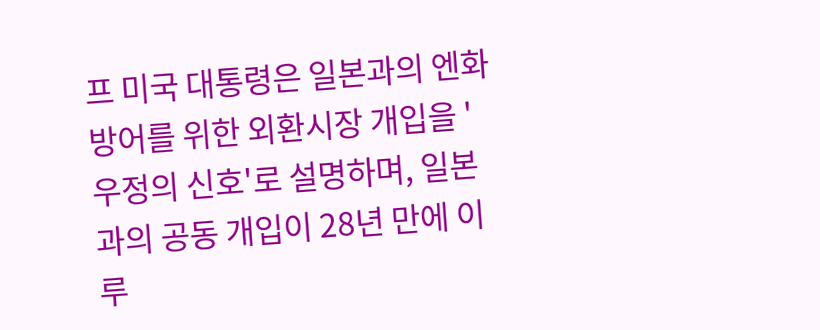프 미국 대통령은 일본과의 엔화 방어를 위한 외환시장 개입을 '우정의 신호'로 설명하며, 일본과의 공동 개입이 28년 만에 이루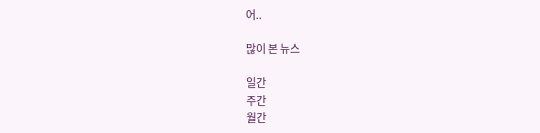어..

많이 본 뉴스

일간
주간
월간